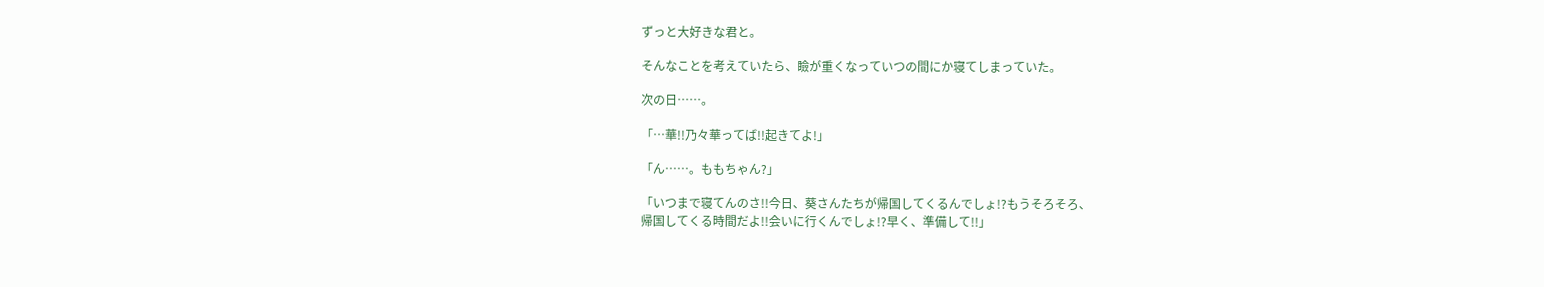ずっと大好きな君と。

そんなことを考えていたら、瞼が重くなっていつの間にか寝てしまっていた。

次の日……。

「…華!!乃々華ってば!!起きてよ!」

「ん……。ももちゃん?」

「いつまで寝てんのさ!!今日、葵さんたちが帰国してくるんでしょ!?もうそろそろ、
帰国してくる時間だよ!!会いに行くんでしょ!?早く、準備して!!」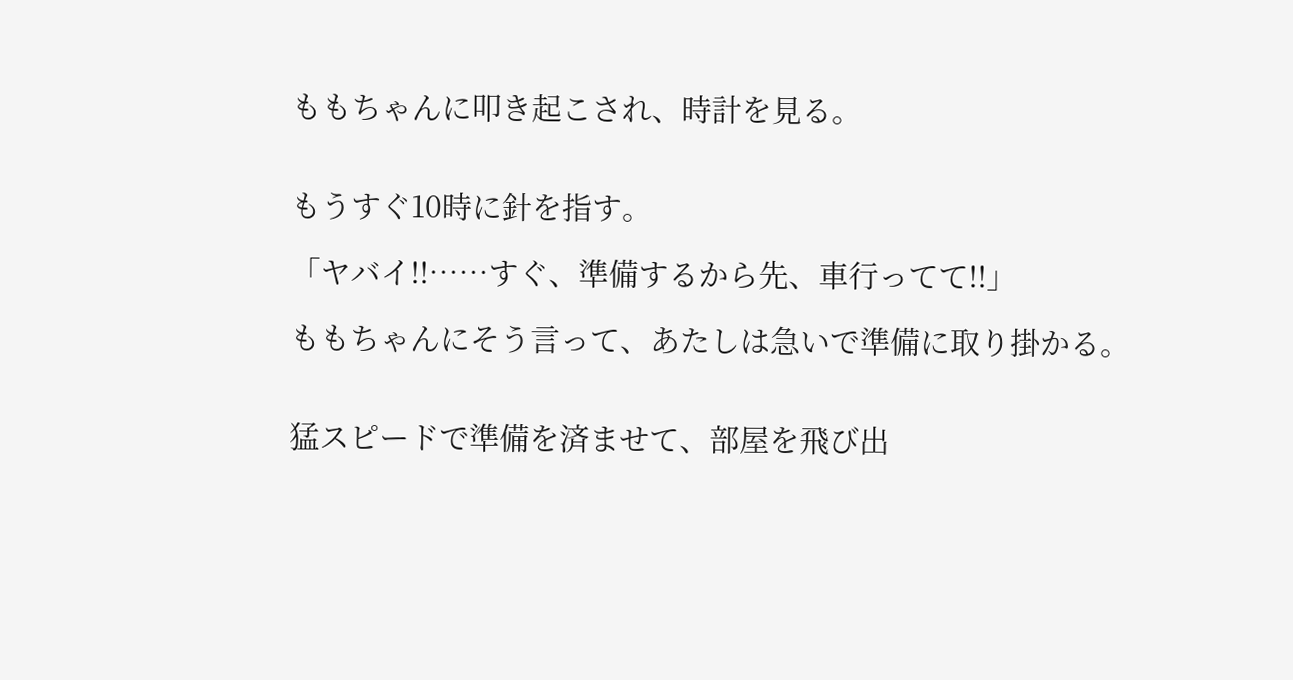ももちゃんに叩き起こされ、時計を見る。


もうすぐ10時に針を指す。

「ヤバイ!!……すぐ、準備するから先、車行ってて!!」

ももちゃんにそう言って、あたしは急いで準備に取り掛かる。


猛スピードで準備を済ませて、部屋を飛び出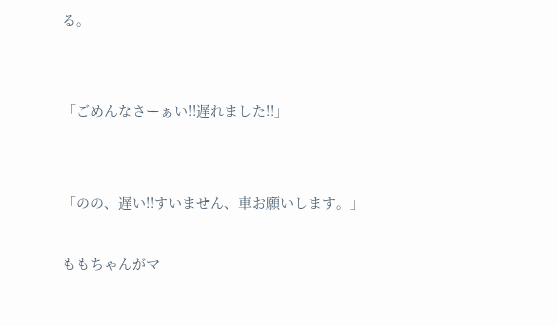る。


「ごめんなさーぁい!!遅れました!!」


「のの、遅い!!すいません、車お願いします。」

ももちゃんがマ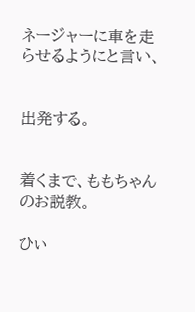ネージャーに車を走らせるようにと言い、


出発する。


着くまで、ももちゃんのお説教。

ひぃ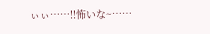ぃぃ……!!怖いな~……